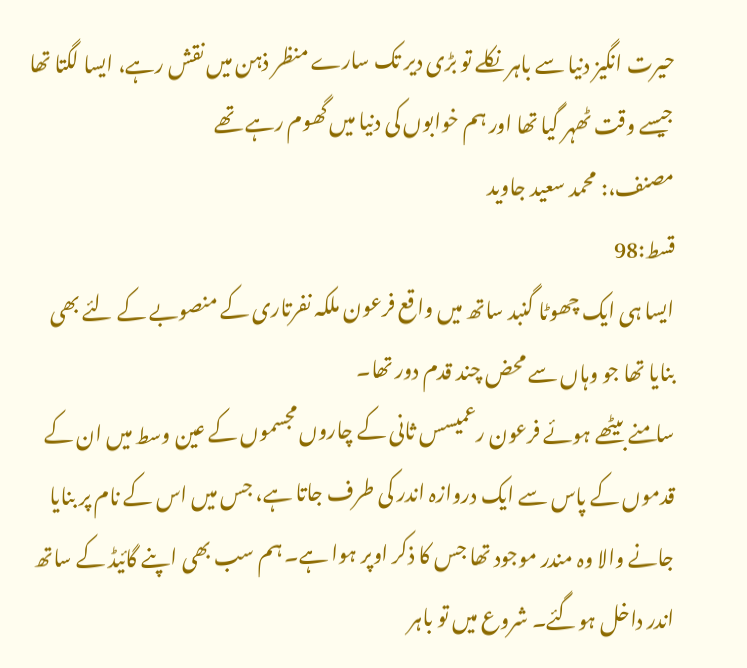حیرت انگیز دنیا سے باہر نکلے تو بڑی دیر تک سارے منظر ذہن میں نقش رہے، ایسا لگتا تھا جیسے وقت ٹھہر گیا تھا اور ہم خوابوں کی دنیا میں گھوم رہے تھے
مصنف،: محمد سعید جاوید
قسط:98
ایسا ہی ایک چھوٹا گنبد ساتھ میں واقع فرعون ملکہ نفرتاری کے منصوبے کے لئے بھی بنایا تھا جو وہاں سے محض چند قدم دور تھا۔
سامنے بیٹھے ہوئے فرعون رعمیسس ثانی کے چاروں مجسموں کے عین وسط میں ان کے قدموں کے پاس سے ایک دروازہ اندر کی طرف جاتا ہے، جس میں اس کے نام پر بنایا جانے والا وہ مندر موجود تھا جس کا ذکر اوپر ہوا ہے۔ ہم سب بھی اپنے گائیڈ کے ساتھ اندر داخل ہوگئے۔ شروع میں تو باہر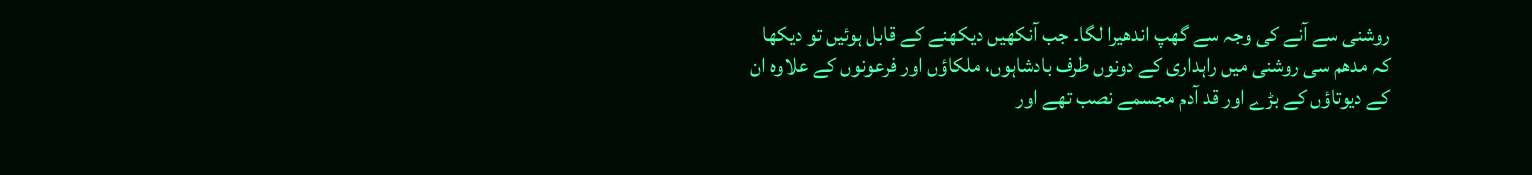روشنی سے آنے کی وجہ سے گھپ اندھیرا لگا۔ جب آنکھیں دیکھنے کے قابل ہوئیں تو دیکھا کہ مدھم سی روشنی میں راہداری کے دونوں طرف بادشاہوں، ملکاؤں اور فرعونوں کے علاوہ ان کے دیوتاؤں کے بڑے اور قد آدم مجسمے نصب تھے اور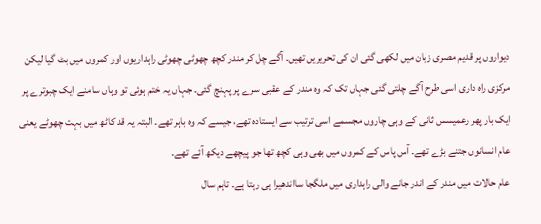دیواروں پر قدیم مصری زبان میں لکھی گئی ان کی تحریریں تھیں۔ آگے چل کر مندر کچھ چھوٹی چھوٹی راہداریوں اور کمروں میں بٹ گیا لیکن مرکزی راہ داری اسی طرح آگے چلتی گئی جہاں تک کہ وہ مندر کے عقبی سرے پر پہنچ گئی۔ جہاں یہ ختم ہوئی تو وہاں سامنے ایک چبوترے پر ایک بار پھر رعمیسس ثانی کے وہی چاروں مجسمے اسی ترتیب سے ایستادہ تھے، جیسے کہ وہ باہر تھے۔ البتہ یہ قد کاٹھ میں بہت چھوٹے یعنی عام انسانوں جتنے بڑے تھے۔ آس پاس کے کمروں میں بھی وہی کچھ تھا جو پیچھے دیکھ آئے تھے۔
عام حالات میں مندر کے اندر جانے والی راہداری میں ملگجا سااندھیرا ہی رہتا ہے۔ تاہم سال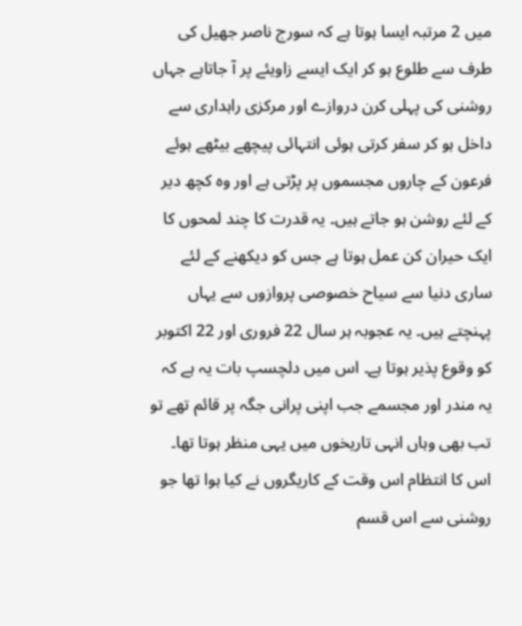میں 2 مرتبہ ایسا ہوتا ہے کہ سورج ناصر جھیل کی طرف سے طلوع ہو کر ایک ایسے زاویئے پر آ جاتاہے جہاں روشنی کی پہلی کرن دروازے اور مرکزی راہداری سے داخل ہو کر سفر کرتی ہوئی انتہائی پیچھے بیٹھے ہوئے فرعون کے چاروں مجسموں پر پڑتی ہے اور وہ کچھ دیر کے لئے روشن ہو جاتے ہیں۔ یہ قدرت کا چند لمحوں کا ایک حیران کن عمل ہوتا ہے جس کو دیکھنے کے لئے ساری دنیا سے سیاح خصوصی پروازوں سے یہاں پہنچتے ہیں۔ یہ عجوبہ ہر سال 22 فروری اور 22 اکتوبر کو وقوع پذیر ہوتا ہے۔ اس میں دلچسپ بات یہ ہے کہ یہ مندر اور مجسمے جب اپنی پرانی جگہ پر قائم تھے تو تب بھی وہاں انہی تاریخوں میں یہی منظر ہوتا تھا۔ اس کا انتظام اس وقت کے کاریگروں نے کیا ہوا تھا جو روشنی سے اس قسم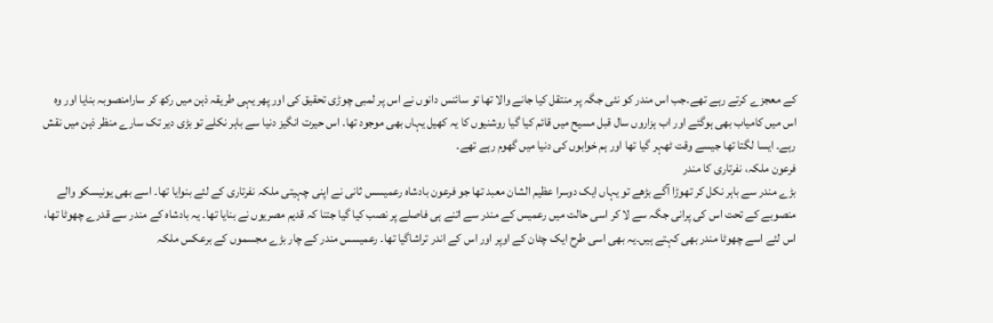کے معجزے کرتے رہے تھے۔جب اس مندر کو نئی جگہ پر منتقل کیا جانے والا تھا تو سائنس دانوں نے اس پر لمبی چوڑی تحقیق کی اور پھر یہی طریقہ ذہن میں رکھ کر سارامنصوبہ بنایا اور وہ اس میں کامیاب بھی ہوگئے اور اب ہزاروں سال قبل مسیح میں قائم کیا گیا روشنیوں کا یہ کھیل یہاں بھی موجود تھا۔ اس حیرت انگیز دنیا سے باہر نکلے تو بڑی دیر تک سارے منظر ذہن میں نقش رہے۔ ایسا لگتا تھا جیسے وقت ٹھہر گیا تھا اور ہم خوابوں کی دنیا میں گھوم رہے تھے۔
فرعون ملکہ، نفرتاری کا مندر
بڑے مندر سے باہر نکل کر تھوڑا آگے بڑھے تو یہاں ایک دوسرا عظیم الشان معبد تھا جو فرعون بادشاہ رعمیسس ثانی نے اپنی چہیتی ملکہ نفرتاری کے لئے بنوایا تھا۔ اسے بھی یونیسکو والے منصوبے کے تحت اس کی پرانی جگہ سے لا کر اسی حالت میں رعمیس کے مندر سے اتنے ہی فاصلے پر نصب کیا گیا جتنا کہ قدیم مصریوں نے بنایا تھا۔ یہ بادشاہ کے مندر سے قدرے چھوٹا تھا، اس لئے اسے چھوٹا مندر بھی کہتے ہیں۔یہ بھی اسی طرح ایک چٹان کے اوپر اور اس کے اندر تراشاگیا تھا۔ رعمیسس مندر کے چار بڑے مجسموں کے برعکس ملکہ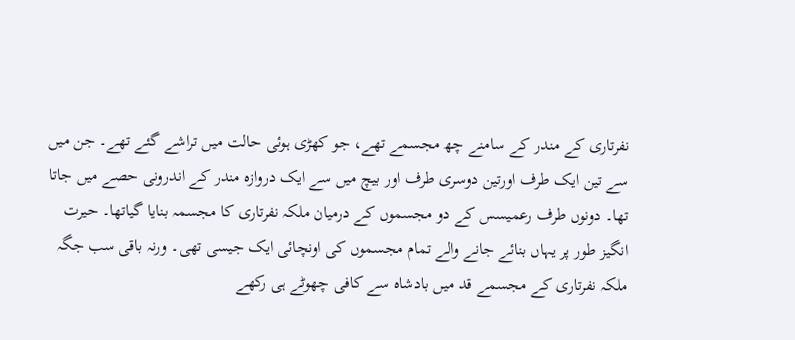نفرتاری کے مندر کے سامنے چھ مجسمے تھے، جو کھڑی ہوئی حالت میں تراشے گئے تھے۔ جن میں سے تین ایک طرف اورتین دوسری طرف اور بیچ میں سے ایک دروازہ مندر کے اندرونی حصے میں جاتا تھا۔ دونوں طرف رعمیسس کے دو مجسموں کے درمیان ملکہ نفرتاری کا مجسمہ بنایا گیاتھا۔ حیرت انگیز طور پر یہاں بنائے جانے والے تمام مجسموں کی اونچائی ایک جیسی تھی۔ ورنہ باقی سب جگہ ملکہ نفرتاری کے مجسمے قد میں بادشاہ سے کافی چھوٹے ہی رکھے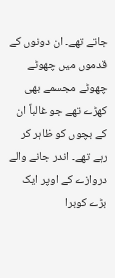جاتے تھے۔ ان دونوں کے قدموں میں چھوٹے چھوٹے مجسمے بھی کھڑے تھے جو غالباً ان کے بچوں کو ظاہر کر رہے تھے۔ اندر جانے والے دروازے کے اوپر ایک بڑے کوبرا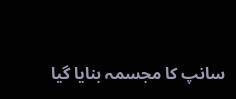سانپ کا مجسمہ بنایا گیا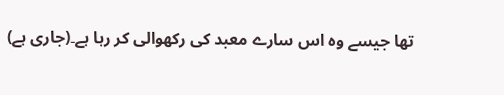تھا جیسے وہ اس سارے معبد کی رکھوالی کر رہا ہے۔(جاری ہے)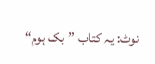نوٹ: یہ کتاب ”بک ہوم“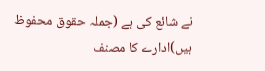نے شائع کی ہے (جملہ حقوق محفوظ ہیں)ادارے کا مصنف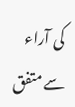کی آراء سے متفق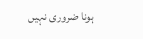ہونا ضروری نہیں